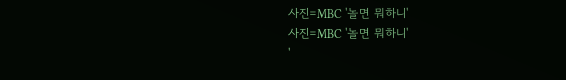사진=MBC '놀면 뭐하니'
사진=MBC '놀면 뭐하니'
'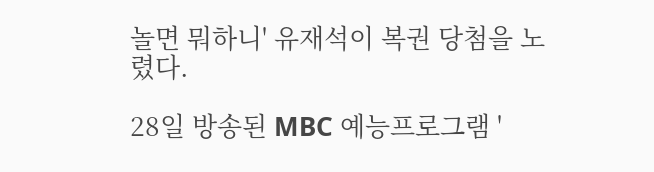놀면 뭐하니' 유재석이 복권 당첨을 노렸다.

28일 방송된 MBC 예능프로그램 '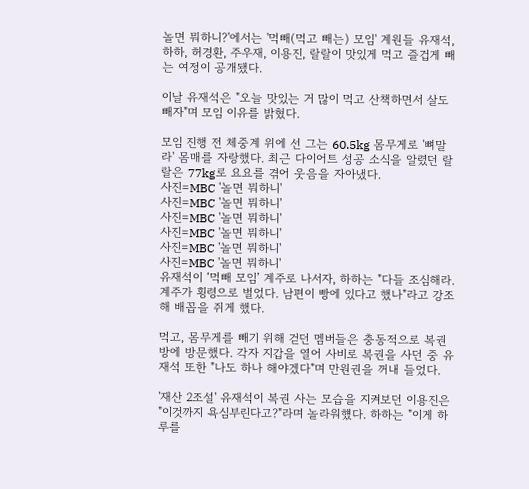놀면 뭐하니?'에서는 '먹빼(먹고 빼는) 모임' 계원들 유재석, 하하, 허경환, 주우재, 이용진, 랄랄이 맛있게 먹고 즐겁게 빼는 여정이 공개됐다.

이날 유재석은 "오늘 맛있는 거 많이 먹고 산책하면서 살도 빼자"며 모임 이유를 밝혔다.

모임 진행 전 체중계 위에 선 그는 60.5kg 몸무게로 '뼈말라' 몸매를 자랑했다. 최근 다이어트 성공 소식을 알렸던 랄랄은 77kg로 요요를 겪어 웃음을 자아냈다.
사진=MBC '놀면 뭐하니'
사진=MBC '놀면 뭐하니'
사진=MBC '놀면 뭐하니'
사진=MBC '놀면 뭐하니'
사진=MBC '놀면 뭐하니'
사진=MBC '놀면 뭐하니'
유재석이 ‘먹빼 모임’ 계주로 나서자, 하하는 "다들 조심해라. 계주가 횡령으로 벌었다. 남편이 빵에 있다고 했나"라고 강조해 배꼽을 쥐게 했다.

먹고, 몸무게를 빼기 위해 걷던 멤버들은 충동적으로 복권방에 방문했다. 각자 지갑을 열어 사비로 복권을 사던 중 유재석 또한 "나도 하나 해야겠다"며 만원권을 꺼내 들었다.

'재산 2조설' 유재석이 복권 사는 모습을 지켜보던 이용진은 "이것까지 욕심부린다고?"라며 놀라워헀다. 하하는 "이게 하루를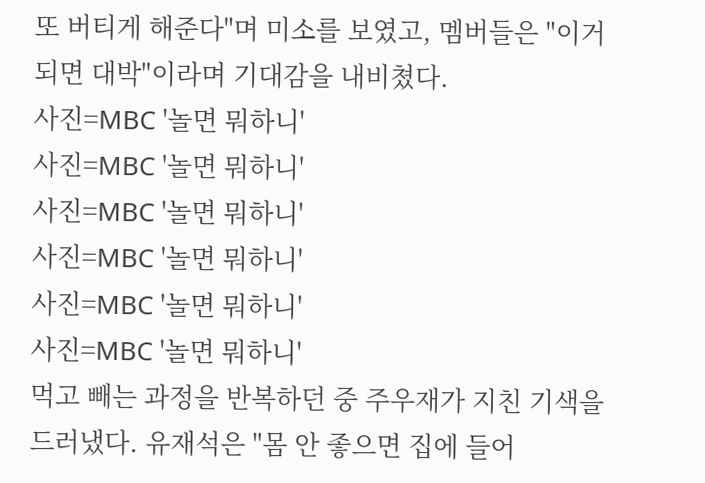또 버티게 해준다"며 미소를 보였고, 멤버들은 "이거 되면 대박"이라며 기대감을 내비쳤다.
사진=MBC '놀면 뭐하니'
사진=MBC '놀면 뭐하니'
사진=MBC '놀면 뭐하니'
사진=MBC '놀면 뭐하니'
사진=MBC '놀면 뭐하니'
사진=MBC '놀면 뭐하니'
먹고 빼는 과정을 반복하던 중 주우재가 지친 기색을 드러냈다. 유재석은 "몸 안 좋으면 집에 들어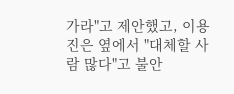가라"고 제안했고, 이용진은 옆에서 "대체할 사람 많다"고 불안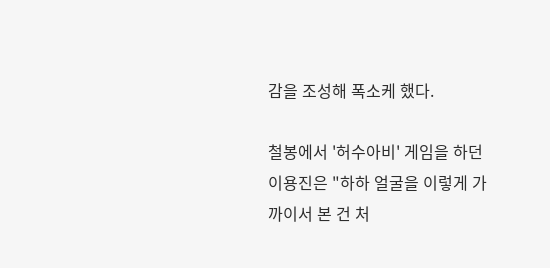감을 조성해 폭소케 했다.

철봉에서 '허수아비' 게임을 하던 이용진은 "하하 얼굴을 이렇게 가까이서 본 건 처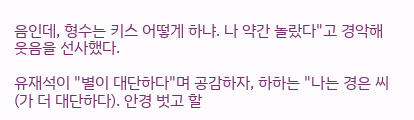음인데, 형수는 키스 어떻게 하냐. 나 약간 놀랐다"고 경악해 웃음을 선사했다.

유재석이 "별이 대단하다"며 공감하자, 하하는 "나는 경은 씨(가 더 대단하다). 안경 벗고 할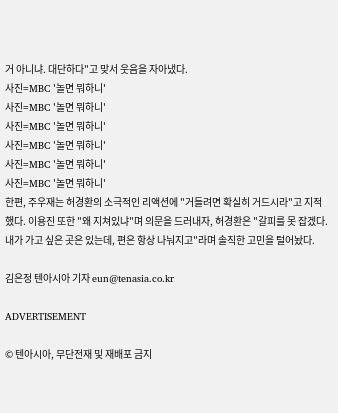거 아니냐. 대단하다"고 맞서 웃음을 자아냈다.
사진=MBC '놀면 뭐하니'
사진=MBC '놀면 뭐하니'
사진=MBC '놀면 뭐하니'
사진=MBC '놀면 뭐하니'
사진=MBC '놀면 뭐하니'
사진=MBC '놀면 뭐하니'
한편, 주우재는 허경환의 소극적인 리액션에 "거들려면 확실히 거드시라"고 지적했다. 이용진 또한 "왜 지쳐있냐"며 의문을 드러내자, 허경환은 "갈피를 못 잡겠다. 내가 가고 싶은 곳은 있는데, 편은 항상 나눠지고"라며 솔직한 고민을 털어놨다.

김은정 텐아시아 기자 eun@tenasia.co.kr

ADVERTISEMENT

© 텐아시아, 무단전재 및 재배포 금지